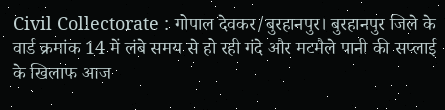Civil Collectorate : गोपाल देवकर/बुरहानपुर। बुरहानपुर जिले के वार्ड क्रमांक 14 में लंबे समय से हो रही गंदे और मटमैले पानी की सप्लाई के खिलाफ आज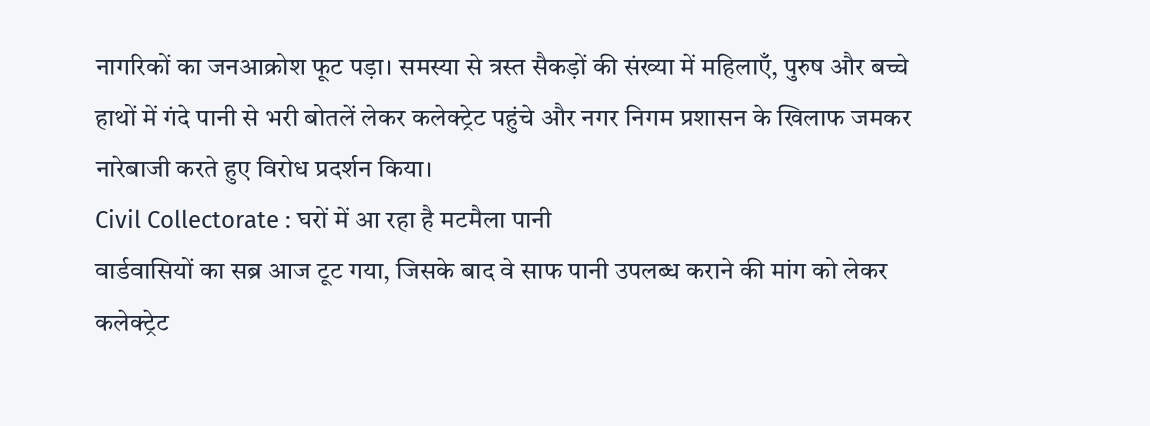नागरिकों का जनआक्रोश फूट पड़ा। समस्या से त्रस्त सैकड़ों की संख्या में महिलाएँ, पुरुष और बच्चे हाथों में गंदे पानी से भरी बोतलें लेकर कलेक्ट्रेट पहुंचे और नगर निगम प्रशासन के खिलाफ जमकर नारेबाजी करते हुए विरोध प्रदर्शन किया।
Civil Collectorate : घरों में आ रहा है मटमैला पानी
वार्डवासियों का सब्र आज टूट गया, जिसके बाद वे साफ पानी उपलब्ध कराने की मांग को लेकर कलेक्ट्रेट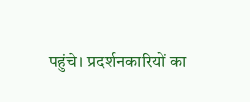पहुंचे। प्रदर्शनकारियों का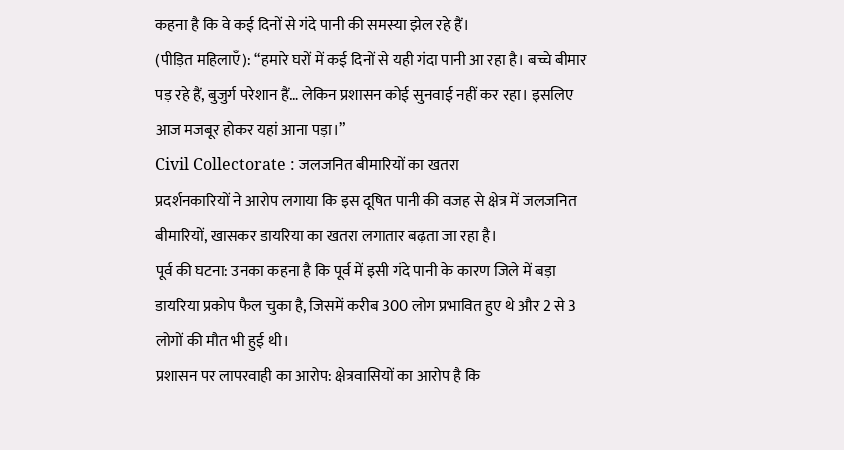कहना है कि वे कई दिनों से गंदे पानी की समस्या झेल रहे हैं।
(पीड़ित महिलाएँ): “हमारे घरों में कई दिनों से यही गंदा पानी आ रहा है। बच्चे बीमार पड़ रहे हैं, बुजुर्ग परेशान हैं… लेकिन प्रशासन कोई सुनवाई नहीं कर रहा। इसलिए आज मजबूर होकर यहां आना पड़ा।”
Civil Collectorate : जलजनित बीमारियों का खतरा
प्रदर्शनकारियों ने आरोप लगाया कि इस दूषित पानी की वजह से क्षेत्र में जलजनित बीमारियों, खासकर डायरिया का खतरा लगातार बढ़ता जा रहा है।
पूर्व की घटना: उनका कहना है कि पूर्व में इसी गंदे पानी के कारण जिले में बड़ा डायरिया प्रकोप फैल चुका है, जिसमें करीब 300 लोग प्रभावित हुए थे और 2 से 3 लोगों की मौत भी हुई थी।
प्रशासन पर लापरवाही का आरोप: क्षेत्रवासियों का आरोप है कि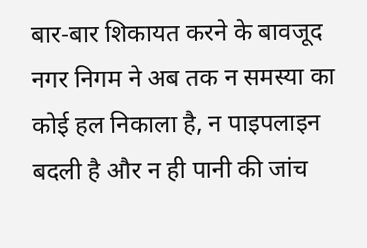बार-बार शिकायत करने के बावजूद नगर निगम ने अब तक न समस्या का कोई हल निकाला है, न पाइपलाइन बदली है और न ही पानी की जांच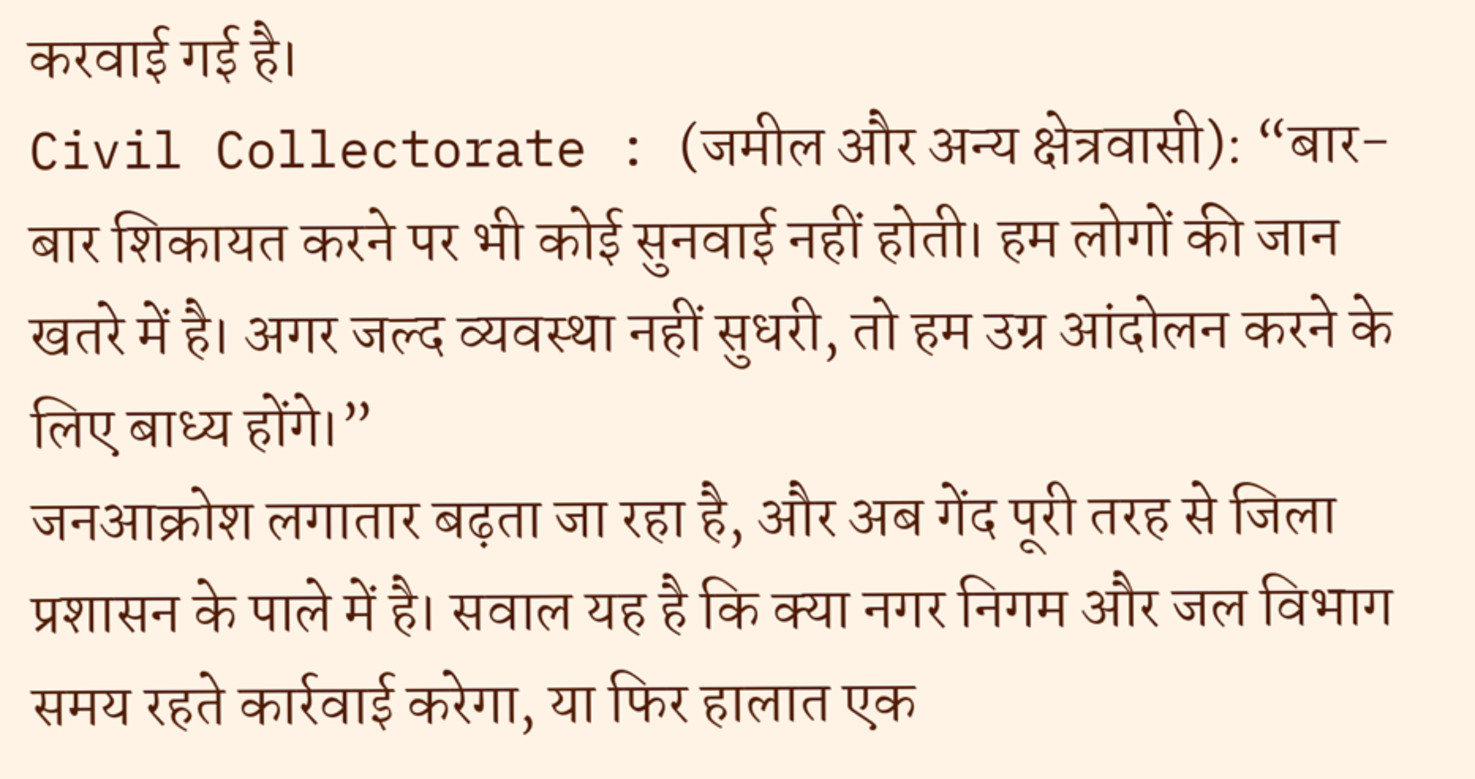करवाई गई है।
Civil Collectorate : (जमील और अन्य क्षेत्रवासी): “बार-बार शिकायत करने पर भी कोई सुनवाई नहीं होती। हम लोगों की जान खतरे में है। अगर जल्द व्यवस्था नहीं सुधरी, तो हम उग्र आंदोलन करने के लिए बाध्य होंगे।”
जनआक्रोश लगातार बढ़ता जा रहा है, और अब गेंद पूरी तरह से जिला प्रशासन के पाले में है। सवाल यह है कि क्या नगर निगम और जल विभाग समय रहते कार्रवाई करेगा, या फिर हालात एक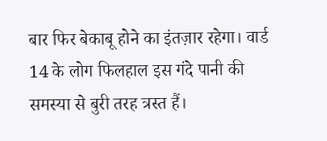बार फिर बेकाबू होने का इंतज़ार रहेगा। वार्ड 14 के लोग फिलहाल इस गंदे पानी की समस्या से बुरी तरह त्रस्त हैं।